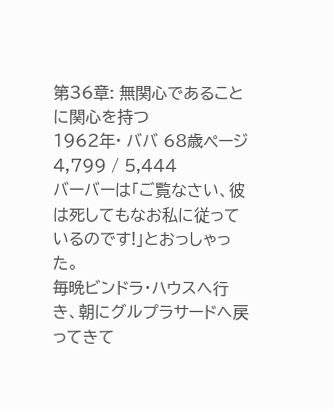第36章: 無関心であることに関心を持つ
1962年· ババ 68歳ページ 4,799 / 5,444
バーバーは「ご覧なさい、彼は死してもなお私に従っているのです!」とおっしゃった。
毎晩ビンドラ・ハウスへ行き、朝にグルプラサードへ戻ってきて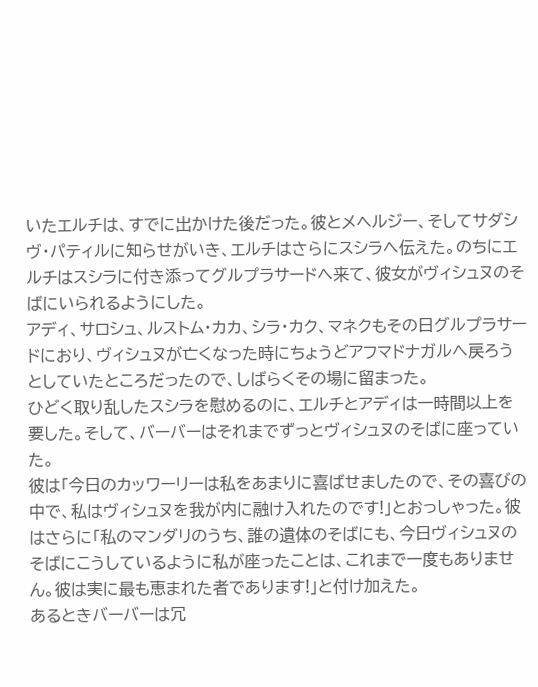いたエルチは、すでに出かけた後だった。彼とメヘルジー、そしてサダシヴ・パティルに知らせがいき、エルチはさらにスシラへ伝えた。のちにエルチはスシラに付き添ってグルプラサードへ来て、彼女がヴィシュヌのそばにいられるようにした。
アディ、サロシュ、ルストム・カカ、シラ・カク、マネクもその日グルプラサードにおり、ヴィシュヌが亡くなった時にちょうどアフマドナガルへ戻ろうとしていたところだったので、しばらくその場に留まった。
ひどく取り乱したスシラを慰めるのに、エルチとアディは一時間以上を要した。そして、バーバーはそれまでずっとヴィシュヌのそばに座っていた。
彼は「今日のカッワーリーは私をあまりに喜ばせましたので、その喜びの中で、私はヴィシュヌを我が内に融け入れたのです!」とおっしゃった。彼はさらに「私のマンダリのうち、誰の遺体のそばにも、今日ヴィシュヌのそばにこうしているように私が座ったことは、これまで一度もありません。彼は実に最も恵まれた者であります!」と付け加えた。
あるときバーバーは冗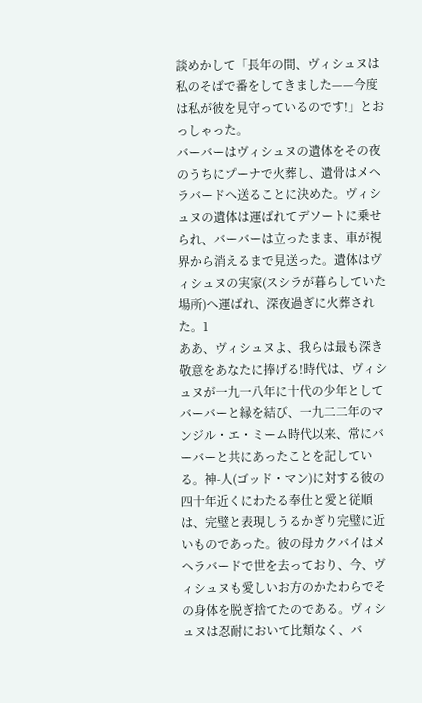談めかして「長年の間、ヴィシュヌは私のそばで番をしてきました——今度は私が彼を見守っているのです!」とおっしゃった。
バーバーはヴィシュヌの遺体をその夜のうちにプーナで火葬し、遺骨はメヘラバードへ送ることに決めた。ヴィシュヌの遺体は運ばれてデソートに乗せられ、バーバーは立ったまま、車が視界から消えるまで見送った。遺体はヴィシュヌの実家(スシラが暮らしていた場所)へ運ばれ、深夜過ぎに火葬された。1
ああ、ヴィシュヌよ、我らは最も深き敬意をあなたに捧げる!時代は、ヴィシュヌが一九一八年に十代の少年としてバーバーと縁を結び、一九二二年のマンジル・エ・ミーム時代以来、常にバーバーと共にあったことを記している。神-人(ゴッド・マン)に対する彼の四十年近くにわたる奉仕と愛と従順は、完璧と表現しうるかぎり完璧に近いものであった。彼の母カクバイはメヘラバードで世を去っており、今、ヴィシュヌも愛しいお方のかたわらでその身体を脱ぎ捨てたのである。ヴィシュヌは忍耐において比類なく、バ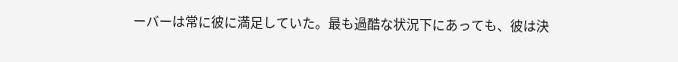ーバーは常に彼に満足していた。最も過酷な状況下にあっても、彼は決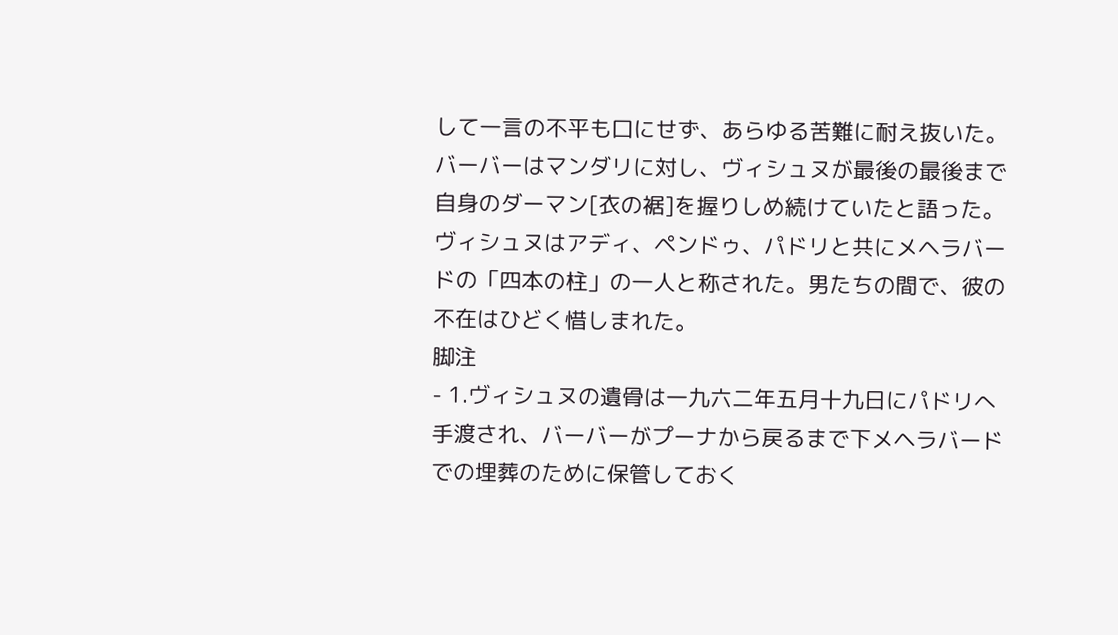して一言の不平も口にせず、あらゆる苦難に耐え抜いた。バーバーはマンダリに対し、ヴィシュヌが最後の最後まで自身のダーマン[衣の裾]を握りしめ続けていたと語った。
ヴィシュヌはアディ、ペンドゥ、パドリと共にメヘラバードの「四本の柱」の一人と称された。男たちの間で、彼の不在はひどく惜しまれた。
脚注
- 1.ヴィシュヌの遺骨は一九六二年五月十九日にパドリへ手渡され、バーバーがプーナから戻るまで下メヘラバードでの埋葬のために保管しておく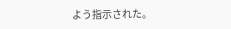よう指示された。